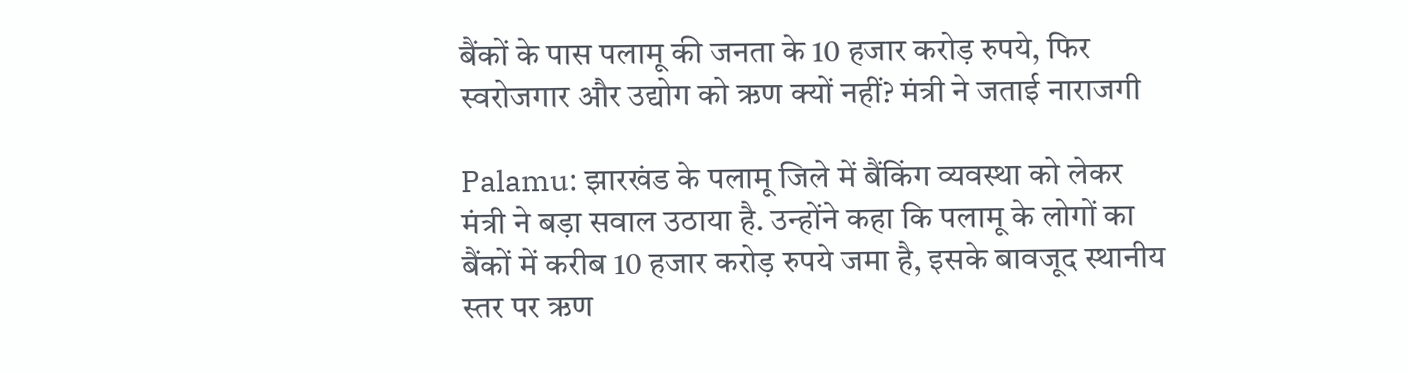बैंकों के पास पलामू की जनता के 10 हजार करोड़ रुपये, फिर स्वरोजगार और उद्योग को ऋण क्यों नहीं? मंत्री ने जताई नाराजगी

Palamu: झारखंड के पलामू जिले में बैंकिंग व्यवस्था को लेकर मंत्री ने बड़ा सवाल उठाया है. उन्होंने कहा कि पलामू के लोगों का बैंकों में करीब 10 हजार करोड़ रुपये जमा है, इसके बावजूद स्थानीय स्तर पर ऋण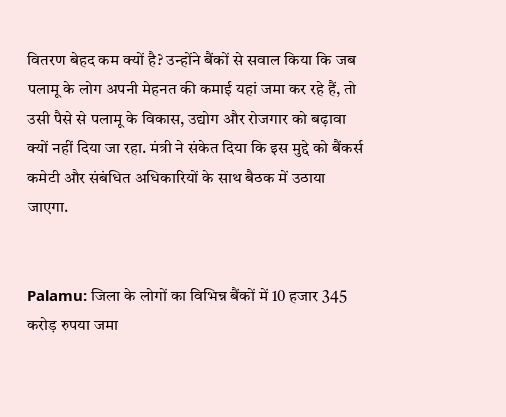वितरण बेहद कम क्यों है? उन्होंने बैंकों से सवाल किया कि जब पलामू के लोग अपनी मेहनत की कमाई यहां जमा कर रहे हैं, तो उसी पैसे से पलामू के विकास, उद्योग और रोजगार को बढ़ावा क्यों नहीं दिया जा रहा. मंत्री ने संकेत दिया कि इस मुद्दे को बैंकर्स कमेटी और संबंधित अधिकारियों के साथ बैठक में उठाया जाएगा.


Palamu: जिला के लोगों का विभिन्न बैंकों में 10 हजार 345 करोड़ रुपया जमा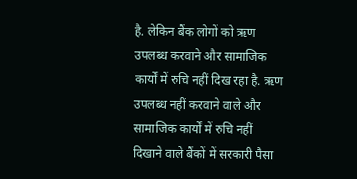है. लेकिन बैंक लोगों को ऋण उपलब्ध करवाने और सामाजिक कार्यों में रुचि नहीं दिख रहा है. ऋण उपलब्ध नहीं करवाने वाले और सामाजिक कार्यों में रुचि नहीं दिखाने वाले बैंकों में सरकारी पैसा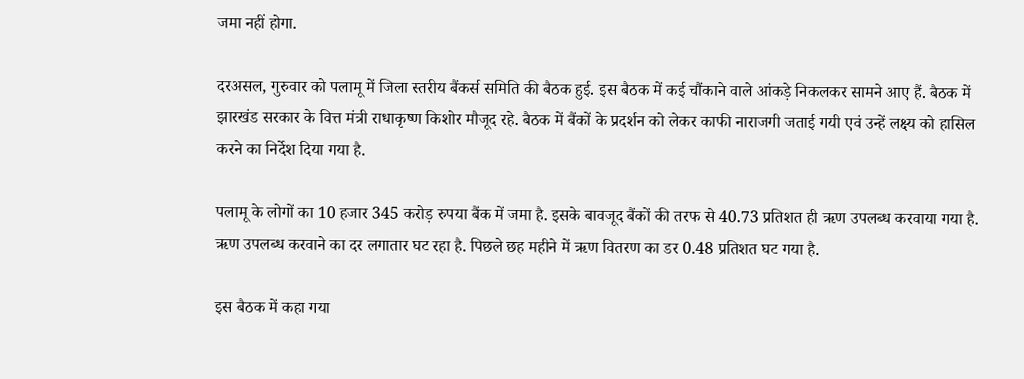जमा नहीं होगा.

दरअसल, गुरुवार को पलामू में जिला स्तरीय बैंकर्स समिति की बैठक हुई. इस बैठक में कई चौंकाने वाले आंकड़े निकलकर सामने आए हैं. बैठक में झारखंड सरकार के वित्त मंत्री राधाकृष्ण किशोर मौजूद रहे. बैठक में बैंकों के प्रदर्शन को लेकर काफी नाराजगी जताई गयी एवं उन्हें लक्ष्य को हासिल करने का निर्देश दिया गया है.

पलामू के लोगों का 10 हजार 345 करोड़ रुपया बैंक में जमा है. इसके बावजूद बैंकों की तरफ से 40.73 प्रतिशत ही ऋण उपलब्ध करवाया गया है. ऋण उपलब्ध करवाने का दर लगातार घट रहा है. पिछले छह महीने में ऋण वितरण का डर 0.48 प्रतिशत घट गया है.

इस बैठक में कहा गया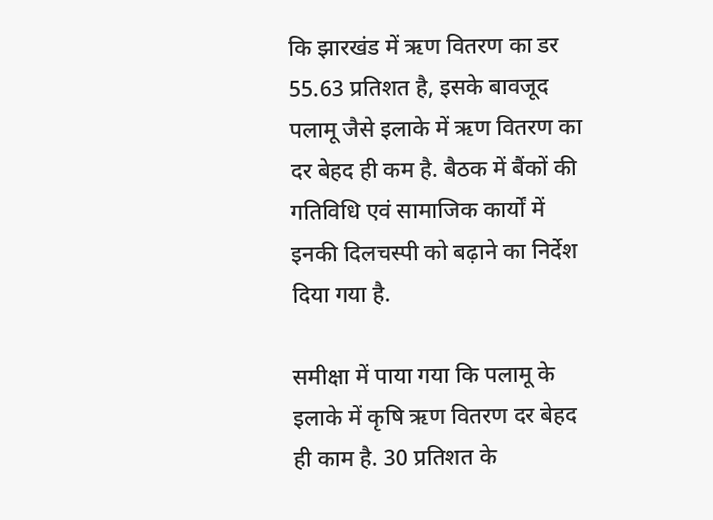कि झारखंड में ऋण वितरण का डर 55.63 प्रतिशत है, इसके बावजूद पलामू जैसे इलाके में ऋण वितरण का दर बेहद ही कम है. बैठक में बैंकों की गतिविधि एवं सामाजिक कार्यों में इनकी दिलचस्पी को बढ़ाने का निर्देश दिया गया है.

समीक्षा में पाया गया कि पलामू के इलाके में कृषि ऋण वितरण दर बेहद ही काम है. 30 प्रतिशत के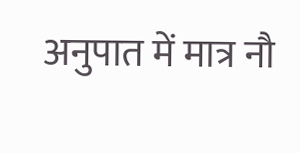अनुपात में मात्र नौ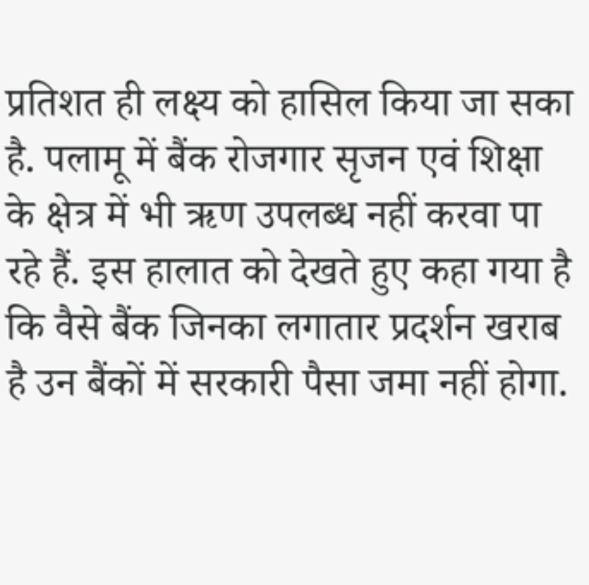प्रतिशत ही लक्ष्य को हासिल किया जा सका है. पलामू में बैंक रोजगार सृजन एवं शिक्षा के क्षेत्र में भी ऋण उपलब्ध नहीं करवा पा रहे हैं. इस हालात को देखते हुए कहा गया है कि वैसे बैंक जिनका लगातार प्रदर्शन खराब है उन बैंकों में सरकारी पैसा जमा नहीं होगा.